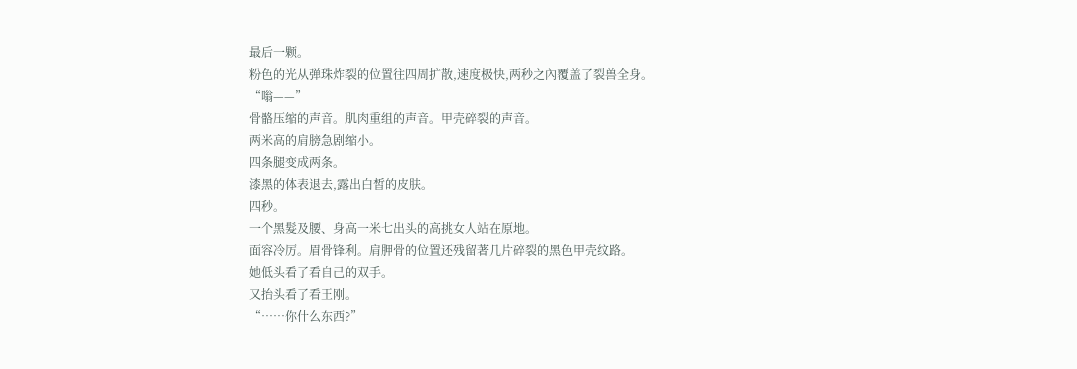最后一颗。
粉色的光从弹珠炸裂的位置往四周扩散,速度极快,两秒之內覆盖了裂兽全身。
“嗡——”
骨骼压缩的声音。肌肉重组的声音。甲壳碎裂的声音。
两米高的肩膀急剧缩小。
四条腿变成两条。
漆黑的体表退去,露出白皙的皮肤。
四秒。
一个黑髮及腰、身高一米七出头的高挑女人站在原地。
面容冷厉。眉骨锋利。肩胛骨的位置还残留著几片碎裂的黑色甲壳纹路。
她低头看了看自己的双手。
又抬头看了看王刚。
“……你什么东西?”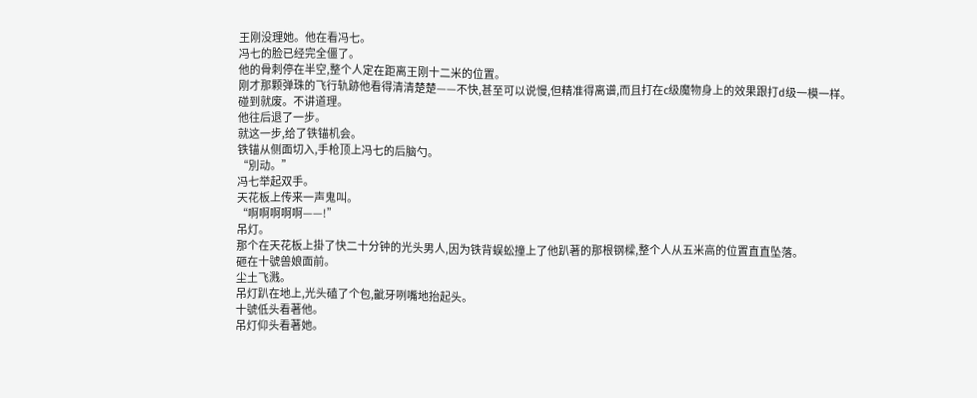王刚没理她。他在看冯七。
冯七的脸已经完全僵了。
他的骨刺停在半空,整个人定在距离王刚十二米的位置。
刚才那颗弹珠的飞行轨跡他看得清清楚楚——不快,甚至可以说慢,但精准得离谱,而且打在c级魔物身上的效果跟打d级一模一样。
碰到就废。不讲道理。
他往后退了一步。
就这一步,给了铁锚机会。
铁锚从侧面切入,手枪顶上冯七的后脑勺。
“別动。”
冯七举起双手。
天花板上传来一声鬼叫。
“啊啊啊啊啊——!”
吊灯。
那个在天花板上掛了快二十分钟的光头男人,因为铁背蜈蚣撞上了他趴著的那根钢樑,整个人从五米高的位置直直坠落。
砸在十號兽娘面前。
尘土飞溅。
吊灯趴在地上,光头磕了个包,齜牙咧嘴地抬起头。
十號低头看著他。
吊灯仰头看著她。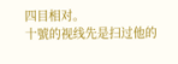四目相对。
十號的视线先是扫过他的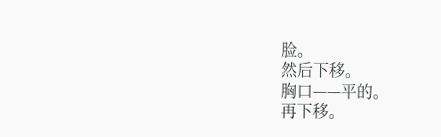脸。
然后下移。
胸口——平的。
再下移。